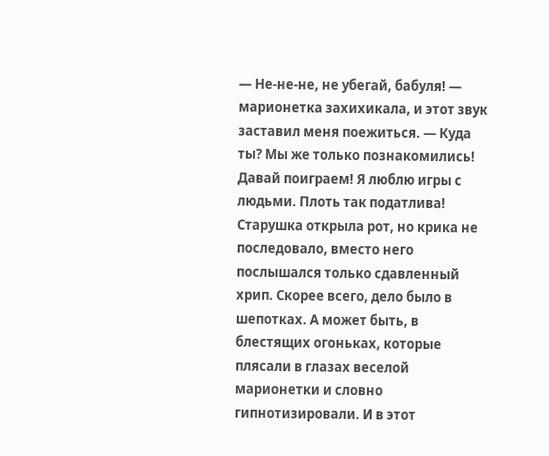— Не-не-не, не убегай, бабуля! — марионетка захихикала, и этот звук заставил меня поежиться. — Куда ты? Мы же только познакомились! Давай поиграем! Я люблю игры с людьми. Плоть так податлива!
Старушка открыла рот, но крика не последовало, вместо него послышался только сдавленный хрип. Скорее всего, дело было в шепотках. А может быть, в блестящих огоньках, которые плясали в глазах веселой марионетки и словно гипнотизировали. И в этот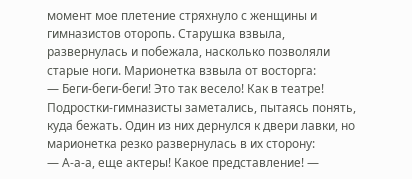момент мое плетение стряхнуло с женщины и гимназистов оторопь. Старушка взвыла, развернулась и побежала, насколько позволяли старые ноги. Марионетка взвыла от восторга:
— Беги-беги-беги! Это так весело! Как в театре!
Подростки-гимназисты заметались, пытаясь понять, куда бежать. Один из них дернулся к двери лавки, но марионетка резко развернулась в их сторону:
— А-а-а, еще актеры! Какое представление! —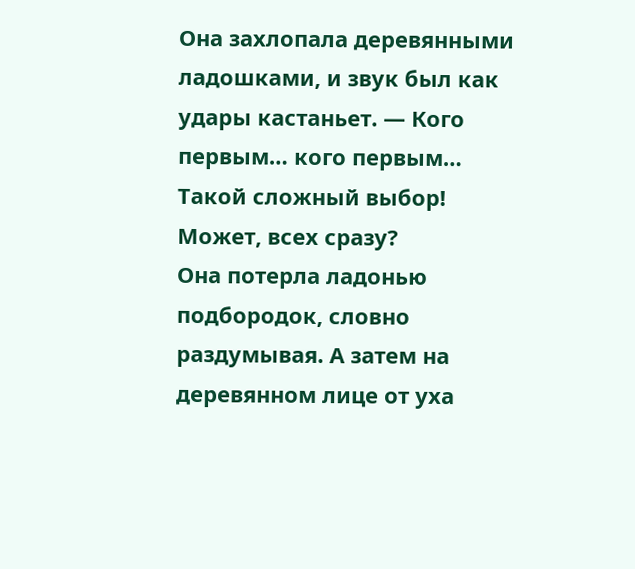Она захлопала деревянными ладошками, и звук был как удары кастаньет. — Кого первым… кого первым… Такой сложный выбор! Может, всех сразу?
Она потерла ладонью подбородок, словно раздумывая. А затем на деревянном лице от уха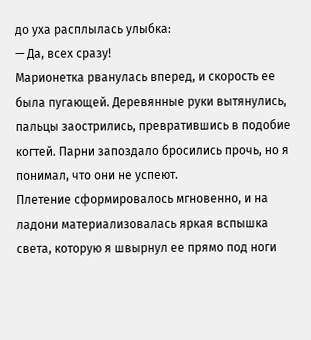до уха расплылась улыбка:
— Да, всех сразу!
Марионетка рванулась вперед, и скорость ее была пугающей. Деревянные руки вытянулись, пальцы заострились, превратившись в подобие когтей. Парни запоздало бросились прочь, но я понимал, что они не успеют.
Плетение сформировалось мгновенно, и на ладони материализовалась яркая вспышка света, которую я швырнул ее прямо под ноги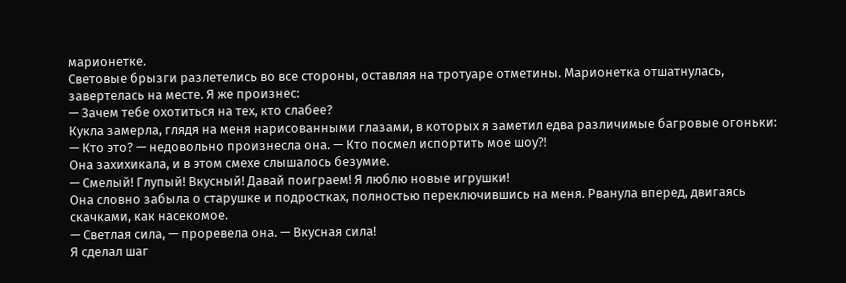марионетке.
Световые брызги разлетелись во все стороны, оставляя на тротуаре отметины. Марионетка отшатнулась, завертелась на месте. Я же произнес:
— Зачем тебе охотиться на тех, кто слабее?
Кукла замерла, глядя на меня нарисованными глазами, в которых я заметил едва различимые багровые огоньки:
— Кто это? — недовольно произнесла она. — Кто посмел испортить мое шоу⁈
Она захихикала, и в этом смехе слышалось безумие.
— Смелый! Глупый! Вкусный! Давай поиграем! Я люблю новые игрушки!
Она словно забыла о старушке и подростках, полностью переключившись на меня. Рванула вперед, двигаясь скачками, как насекомое.
— Светлая сила, — проревела она. — Вкусная сила!
Я сделал шаг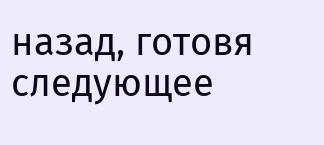назад, готовя следующее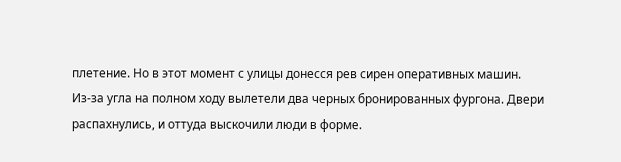плетение. Но в этот момент с улицы донесся рев сирен оперативных машин.
Из-за угла на полном ходу вылетели два черных бронированных фургона. Двери распахнулись, и оттуда выскочили люди в форме.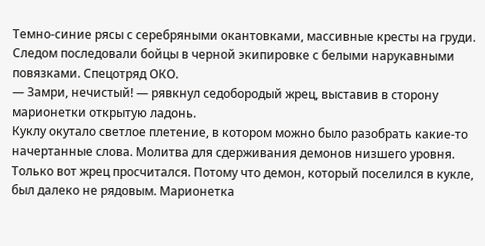Темно-синие рясы с серебряными окантовками, массивные кресты на груди. Следом последовали бойцы в черной экипировке с белыми нарукавными повязками. Спецотряд ОКО.
— Замри, нечистый! — рявкнул седобородый жрец, выставив в сторону марионетки открытую ладонь.
Куклу окутало светлое плетение, в котором можно было разобрать какие-то начертанные слова. Молитва для сдерживания демонов низшего уровня. Только вот жрец просчитался. Потому что демон, который поселился в кукле, был далеко не рядовым. Марионетка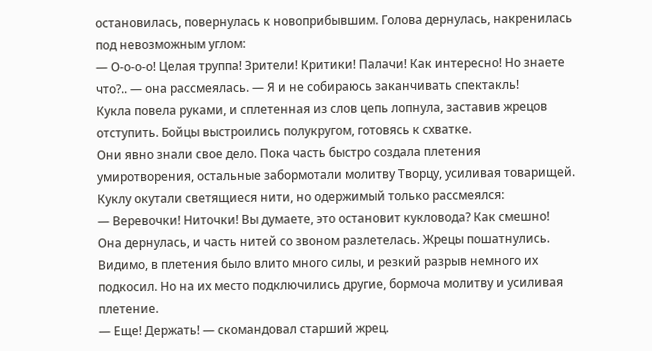остановилась, повернулась к новоприбывшим. Голова дернулась, накренилась под невозможным углом:
— О-о-о-о! Целая труппа! Зрители! Критики! Палачи! Как интересно! Но знаете что?.. — она рассмеялась. — Я и не собираюсь заканчивать спектакль!
Кукла повела руками, и сплетенная из слов цепь лопнула, заставив жрецов отступить. Бойцы выстроились полукругом, готовясь к схватке.
Они явно знали свое дело. Пока часть быстро создала плетения умиротворения, остальные забормотали молитву Творцу, усиливая товарищей. Куклу окутали светящиеся нити, но одержимый только рассмеялся:
— Веревочки! Ниточки! Вы думаете, это остановит кукловода? Как смешно!
Она дернулась, и часть нитей со звоном разлетелась. Жрецы пошатнулись. Видимо, в плетения было влито много силы, и резкий разрыв немного их подкосил. Но на их место подключились другие, бормоча молитву и усиливая плетение.
— Еще! Держать! — скомандовал старший жрец.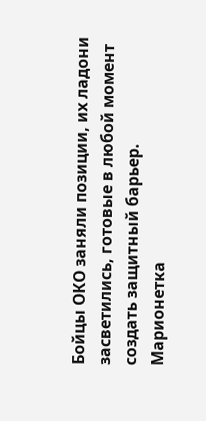Бойцы ОКО заняли позиции, их ладони засветились, готовые в любой момент создать защитный барьер.
Марионетка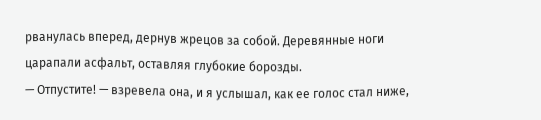рванулась вперед, дернув жрецов за собой. Деревянные ноги царапали асфальт, оставляя глубокие борозды.
— Отпустите! — взревела она, и я услышал, как ее голос стал ниже,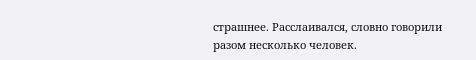страшнее. Расслаивался, словно говорили разом несколько человек.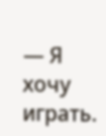— Я хочу играть.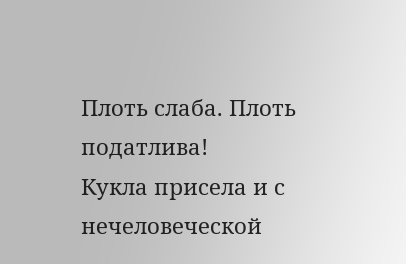Плоть слаба. Плоть податлива!
Кукла присела и с нечеловеческой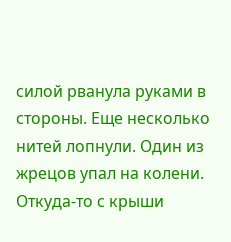силой рванула руками в стороны. Еще несколько нитей лопнули. Один из жрецов упал на колени.
Откуда-то с крыши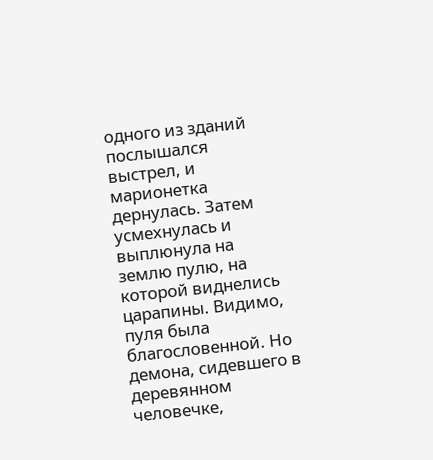одного из зданий послышался выстрел, и марионетка дернулась. Затем усмехнулась и выплюнула на землю пулю, на которой виднелись царапины. Видимо, пуля была благословенной. Но демона, сидевшего в деревянном человечке,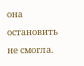она остановить не смогла.